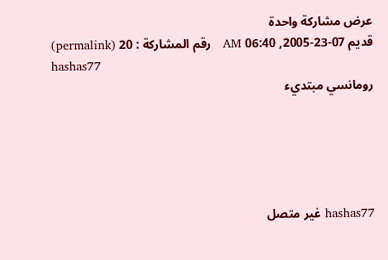عرض مشاركة واحدة
قديم 07-23-2005, 06:40 AM   رقم المشاركة : 20 (permalink)
hashas77
رومانسي مبتديء





hashas77 غير متصل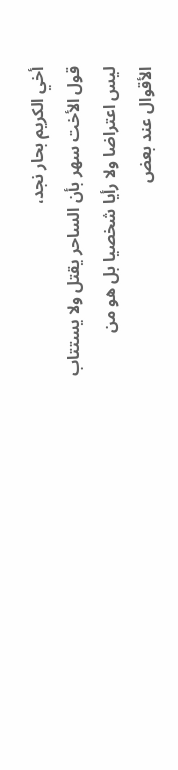أخي الكريم بحار نجد،
قول الأخت سهر بأن الساحر يقتل ولا يستتاب ليس اعتراضا ولا رأيا شخصيا بل هو من الأقوال عند بعض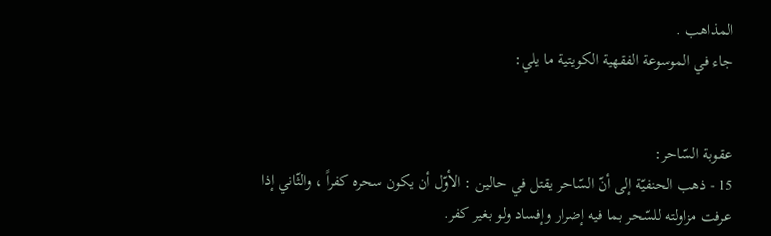المذاهب .
جاء في الموسوعة الفقهية الكويتية ما يلي:


عقوبة السّاحر:
15 - ذهب الحنفيّة إلى أنّ السّاحر يقتل في حالين : الأوّل أن يكون سحره كفراً ، والثّاني إذا عرفت مزاولته للسّحر بما فيه إضرار وإفساد ولو بغير كفر.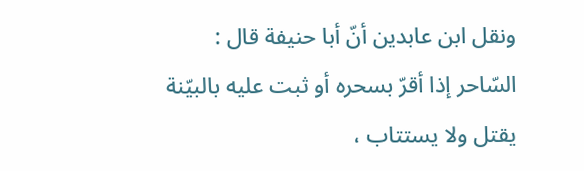ونقل ابن عابدين أنّ أبا حنيفة قال : السّاحر إذا أقرّ بسحره أو ثبت عليه بالبيّنة يقتل ولا يستتاب ،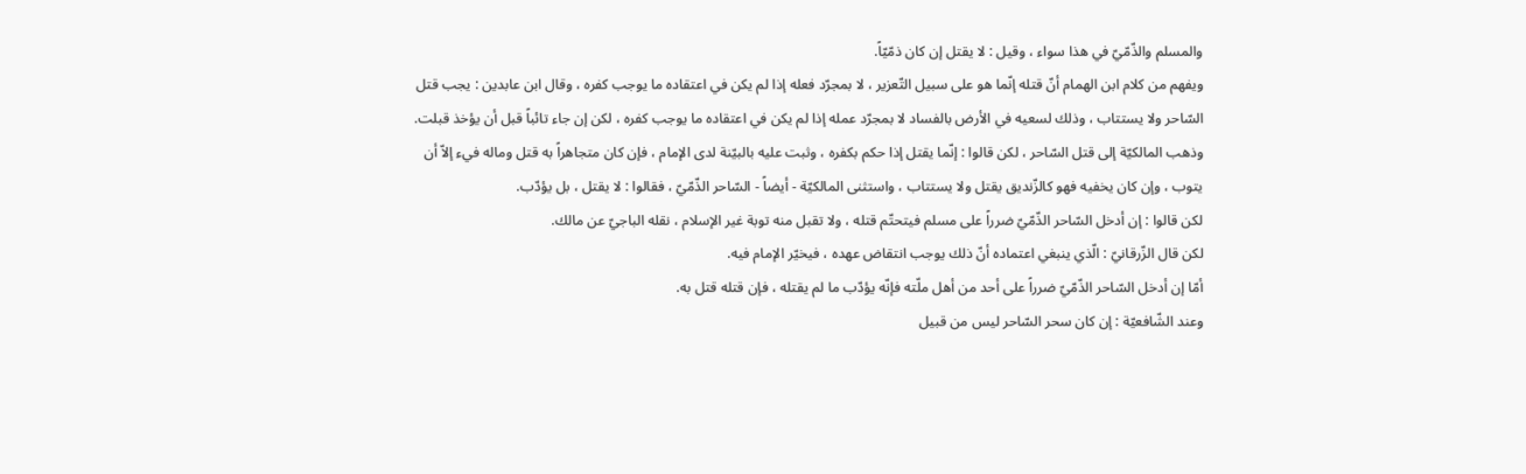والمسلم والذّمّيّ في هذا سواء ، وقيل : لا يقتل إن كان ذمّيّاً.
ويفهم من كلام ابن الهمام أنّ قتله إنّما هو على سبيل التّعزير ، لا بمجرّد فعله إذا لم يكن في اعتقاده ما يوجب كفره ، وقال ابن عابدين : يجب قتل السّاحر ولا يستتاب ، وذلك لسعيه في الأرض بالفساد لا بمجرّد عمله إذا لم يكن في اعتقاده ما يوجب كفره ، لكن إن جاء تائباً قبل أن يؤخذ قبلت.
وذهب المالكيّة إلى قتل السّاحر ، لكن قالوا : إنّما يقتل إذا حكم بكفره ، وثبت عليه بالبيّنة لدى الإمام ، فإن كان متجاهراً به قتل وماله فيء إلاّ أن يتوب ، وإن كان يخفيه فهو كالزّنديق يقتل ولا يستتاب ، واستثنى المالكيّة - أيضاً - السّاحر الذّمّيّ ، فقالوا : لا يقتل ، بل يؤدّب.
لكن قالوا : إن أدخل السّاحر الذّمّيّ ضرراً على مسلم فيتحتّم قتله ، ولا تقبل منه توبة غير الإسلام ، نقله الباجيّ عن مالك.
لكن قال الزّرقانيّ : الّذي ينبغي اعتماده أنّ ذلك يوجب انتقاض عهده ، فيخيّر الإمام فيه.
أمّا إن أدخل السّاحر الذّمّيّ ضرراً على أحد من أهل ملّته فإنّه يؤدّب ما لم يقتله ، فإن قتله قتل به.
وعند الشّافعيّة : إن كان سحر السّاحر ليس من قبيل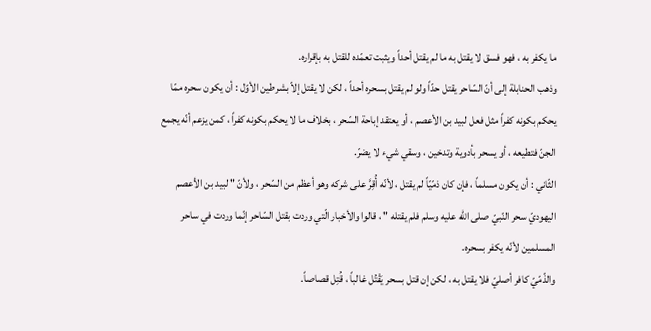ما يكفر به ، فهو فسق لا يقتل به ما لم يقتل أحداً ويثبت تعمّده للقتل به بإقراره.
وذهب الحنابلة إلى أنّ السّاحر يقتل حدّاً ولو لم يقتل بسحره أحداً ، لكن لا يقتل إلاّ بشرطين الأوّل : أن يكون سحره ممّا يحكم بكونه كفراً مثل فعل لبيد بن الأعصم ، أو يعتقد إباحة السّحر ، بخلاف ما لا يحكم بكونه كفراً ، كمن يزعم أنّه يجمع الجنّ فتطيعه ، أو يسحر بأدوية وتدخين ، وسقي شيء لا يضرّ.
الثّاني : أن يكون مسلماً ، فإن كان ذمّيّاً لم يقتل ، لأنّه أُقِرَّ على شركه وهو أعظم من السّحر ، ولأنّ " لبيد بن الأعصم اليهوديّ سحر النّبيّ صلى الله عليه وسلم فلم يقتله " ، قالوا والأخبار الّتي وردت بقتل السّاحر إنّما وردت في ساحر المسلمين لأنّه يكفر بسحره.
والذّمّيّ كافر أصليّ فلا يقتل به ، لكن إن قتل بسحر يَقْتُل غالباً ، قُتِل قصاصاً.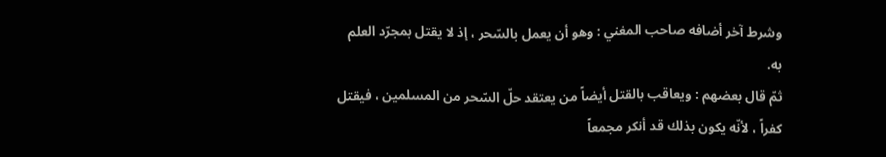وشرط آخر أضافه صاحب المغني : وهو أن يعمل بالسّحر ، إذ لا يقتل بمجرّد العلم به.
ثمّ قال بعضهم : ويعاقب بالقتل أيضاً من يعتقد حلّ السّحر من المسلمين ، فيقتل كفراً ، لأنّه يكون بذلك قد أنكر مجمعاً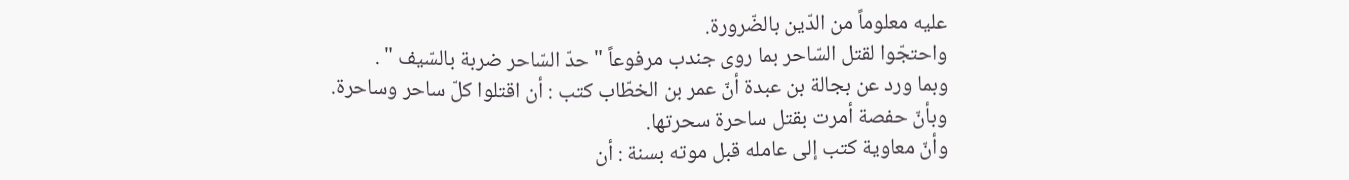عليه معلوماً من الدّين بالضّرورة.
واحتجّوا لقتل السّاحر بما روى جندب مرفوعاً " حدّ السّاحر ضربة بالسّيف " .
وبما ورد عن بجالة بن عبدة أنّ عمر بن الخطّاب كتب : أن اقتلوا كلّ ساحر وساحرة.
وبأنّ حفصة أمرت بقتل ساحرة سحرتها.
وأنّ معاوية كتب إلى عامله قبل موته بسنة : أن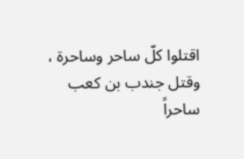اقتلوا كلّ ساحر وساحرة ، وقتل جندب بن كعب ساحراً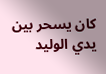كان يسحر بين يدي الوليد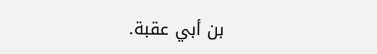بن أبي عقبة.